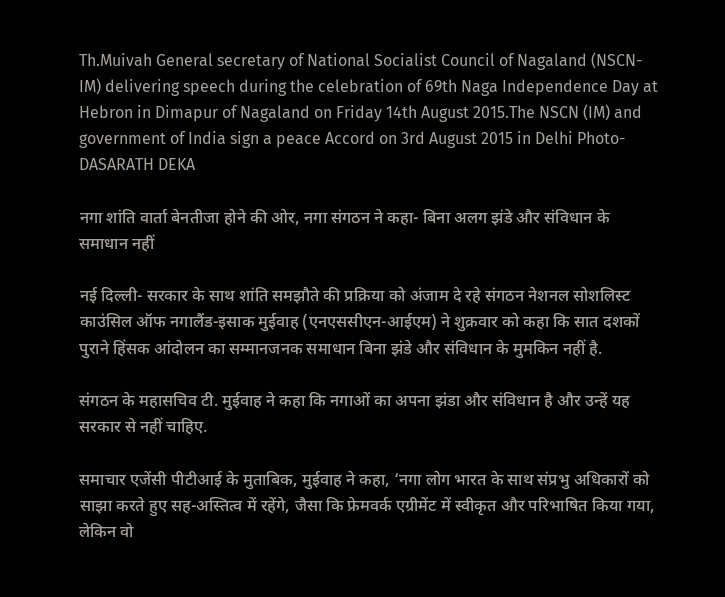Th.Muivah General secretary of National Socialist Council of Nagaland (NSCN-IM) delivering speech during the celebration of 69th Naga Independence Day at Hebron in Dimapur of Nagaland on Friday 14th August 2015.The NSCN (IM) and government of India sign a peace Accord on 3rd August 2015 in Delhi Photo-DASARATH DEKA

नगा शांति वार्ता बेनतीजा होने की ओर, नगा संगठन ने कहा- बिना अलग झंडे और संविधान के समाधान नहीं

नई दिल्ली- सरकार के साथ शांति समझौते की प्रक्रिया को अंजाम दे रहे संगठन नेशनल सोशलिस्ट काउंसिल ऑफ नगालैंड-इसाक मुईवाह (एनएससीएन-आईएम) ने शुक्रवार को कहा कि सात दशकों पुराने हिंसक आंदोलन का सम्मानजनक समाधान बिना झंडे और संविधान के मुमकिन नहीं है.

संगठन के महासचिव टी. मुईवाह ने कहा कि नगाओं का अपना झंडा और संविधान है और उन्हें यह सरकार से नहीं चाहिए.

समाचार एजेंसी पीटीआई के मुताबिक, मुईवाह ने कहा, ‘नगा लोग भारत के साथ संप्रभु अधिकारों को साझा करते हुए सह-अस्तित्व में रहेंगे, जैसा कि फ्रेमवर्क एग्रीमेंट में स्वीकृत और परिभाषित किया गया, लेकिन वो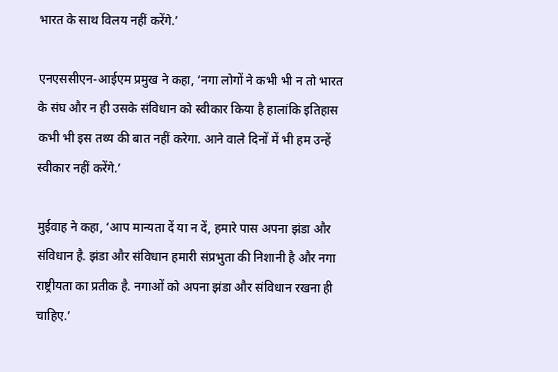भारत के साथ विलय नहीं करेंगे.’

एनएससीएन-आईएम प्रमुख ने कहा, ‘नगा लोगों ने कभी भी न तो भारत के संघ और न ही उसके संविधान को स्वीकार किया है हालांकि इतिहास कभी भी इस तथ्य की बात नहीं करेगा. आने वाले दिनों में भी हम उन्हें स्वीकार नहीं करेंगे.’

मुईवाह ने कहा, ‘आप मान्यता दें या न दें, हमारे पास अपना झंडा और संविधान है. झंडा और संविधान हमारी संप्रभुता की निशानी है और नगा राष्ट्रीयता का प्रतीक है. नगाओं को अपना झंडा और संविधान रखना ही चाहिए.’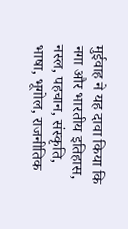मुईवाह ने यह दावा किया कि नगा और भारतीय इतिहास, नस्ल, पहचान, संस्कृति, भाषा, भूगोल, राजनीतिक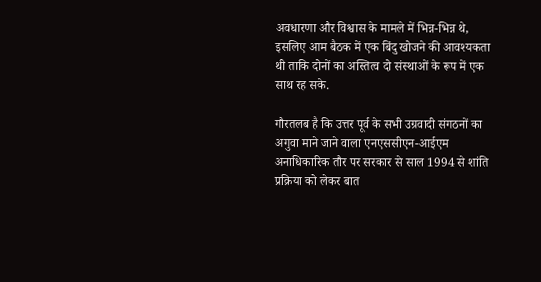अवधारणा और विश्वास के मामले में भिन्न-भिन्न थे, इसलिए आम बैठक में एक बिंदु खोजने की आवश्यकता थी ताकि दोनों का अस्तित्व दो संस्थाओं के रूप में एक साथ रह सके.

गौरतलब है कि उत्तर पूर्व के सभी उग्रवादी संगठनों का अगुवा माने जाने वाला एनएससीएन-आईएम अनाधिकारिक तौर पर सरकार से साल 1994 से शांति प्रक्रिया को लेकर बात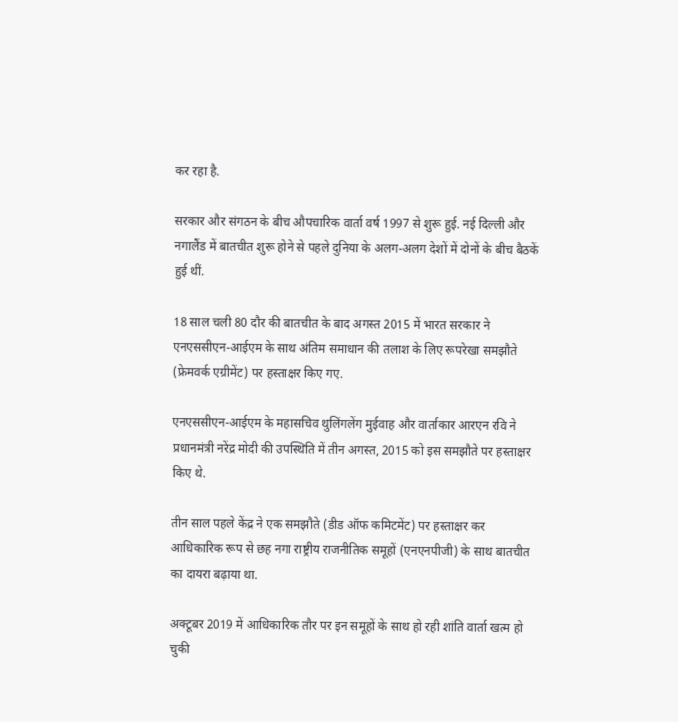कर रहा है.

सरकार और संगठन के बीच औपचारिक वार्ता वर्ष 1997 से शुरू हुई. नई दिल्ली और नगालैंड में बातचीत शुरू होने से पहले दुनिया के अलग-अलग देशों में दोनों के बीच बैठकें हुई थीं.

18 साल चली 80 दौर की बातचीत के बाद अगस्त 2015 में भारत सरकार ने एनएससीएन-आईएम के साथ अंतिम समाधान की तलाश के लिए रूपरेखा समझौते (फ्रेमवर्क एग्रीमेंट) पर हस्ताक्षर किए गए.

एनएससीएन-आईएम के महासचिव थुलिंगलेंग मुईवाह और वार्ताकार आरएन रवि ने प्रधानमंत्री नरेंद्र मोदी की उपस्थिति में तीन अगस्त, 2015 को इस समझौते पर हस्ताक्षर किए थे.

तीन साल पहले केंद्र ने एक समझौते (डीड ऑफ कमिटमेंट) पर हस्ताक्षर कर आधिकारिक रूप से छह नगा राष्ट्रीय राजनीतिक समूहों (एनएनपीजी) के साथ बातचीत का दायरा बढ़ाया था.

अक्टूबर 2019 में आधिकारिक तौर पर इन समूहों के साथ हो रही शांति वार्ता खत्म हो चुकी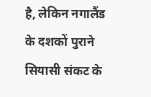है, लेकिन नगालैंड के दशकों पुराने सियासी संकट के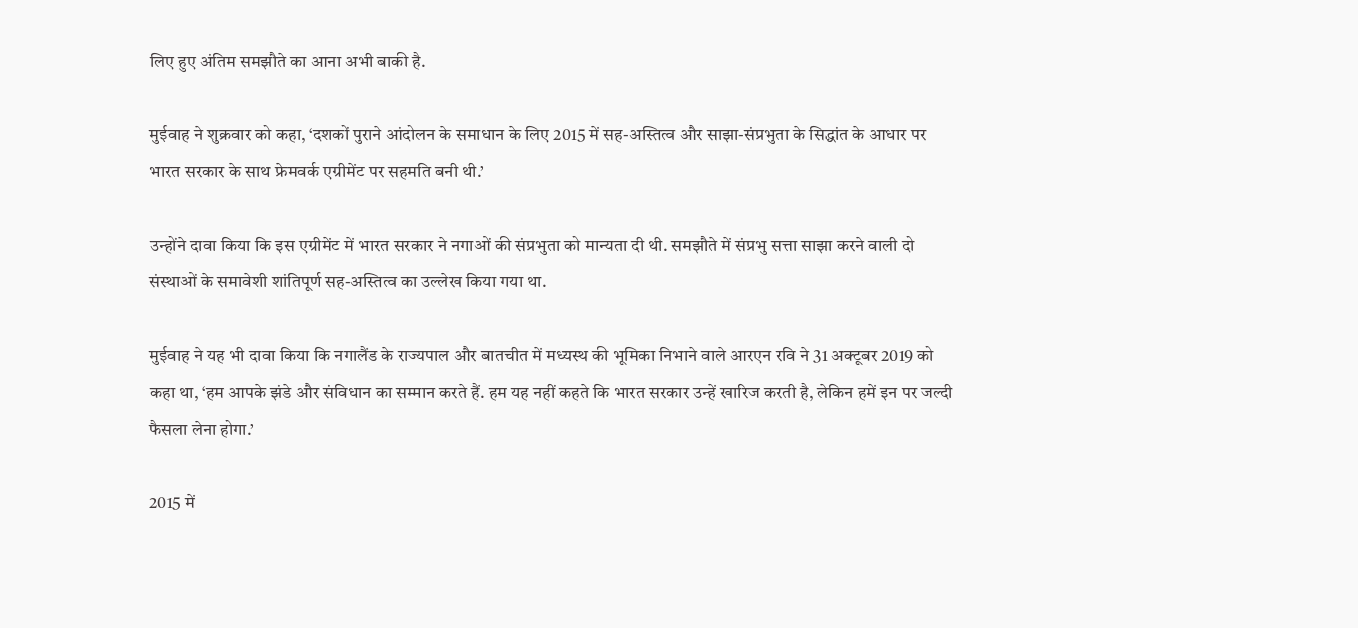लिए हुए अंतिम समझौते का आना अभी बाकी है.

मुईवाह ने शुक्रवार को कहा, ‘दशकों पुराने आंदोलन के समाधान के लिए 2015 में सह-अस्तित्व और साझा-संप्रभुता के सिद्धांत के आधार पर भारत सरकार के साथ फ्रेमवर्क एग्रीमेंट पर सहमति बनी थी.’

उन्होंने दावा किया कि इस एग्रीमेंट में भारत सरकार ने नगाओं की संप्रभुता को मान्यता दी थी. समझौते में संप्रभु सत्ता साझा करने वाली दो संस्थाओं के समावेशी शांतिपूर्ण सह-अस्तित्व का उल्लेख किया गया था.

मुईवाह ने यह भी दावा किया कि नगालैंड के राज्यपाल और बातचीत में मध्यस्थ की भूमिका निभाने वाले आरएन रवि ने 31 अक्टूबर 2019 को कहा था, ‘हम आपके झंडे और संविधान का सम्मान करते हैं. हम यह नहीं कहते कि भारत सरकार उन्हें खारिज करती है, लेकिन हमें इन पर जल्दी फैसला लेना होगा.’

2015 में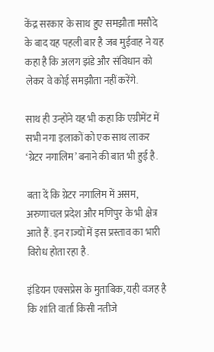केंद्र सरकार के साथ हुए समझौता मसौदे के बाद यह पहली बार है जब मुईवाह ने यह कहा है कि अलग झंडे और संविधान को लेकर वे कोई समझौता नहीं करेंगे.

साथ ही उन्होंने यह भी कहा कि एग्रीमेंट में सभी नगा इलाकों को एक साथ लाकर ‘ग्रेटर नगालिम’ बनाने की बात भी हुई है.

बता दें कि ग्रेटर नगालिम में असम, अरुणाचल प्रदेश और मणिपुर के भी क्षेत्र आते हैं. इन राज्यों में इस प्रस्ताव का भारी विरोध होता रहा है.

इंडियन एक्सप्रेस के मुताबिक, यही वजह है कि शांति वार्ता किसी नतीजे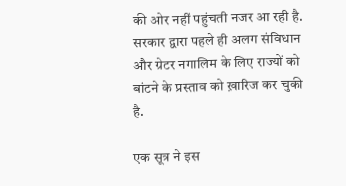की ओर नहीं पहुंचती नजर आ रही है. सरकार द्वारा पहले ही अलग संविधान और ग्रेटर नगालिम के लिए राज्यों को बांटने के प्रस्ताव को ख़ारिज कर चुकी है.

एक सूत्र ने इस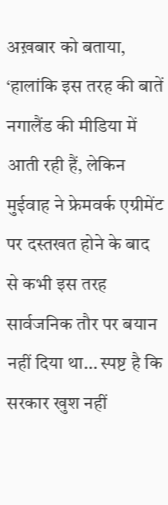अख़बार को बताया, ‘हालांकि इस तरह की बातें नगालैंड की मीडिया में आती रही हैं, लेकिन मुईवाह ने फ्रेमवर्क एग्रीमेंट पर दस्तखत होने के बाद से कभी इस तरह सार्वजनिक तौर पर बयान नहीं दिया था… स्पष्ट है कि सरकार खुश नहीं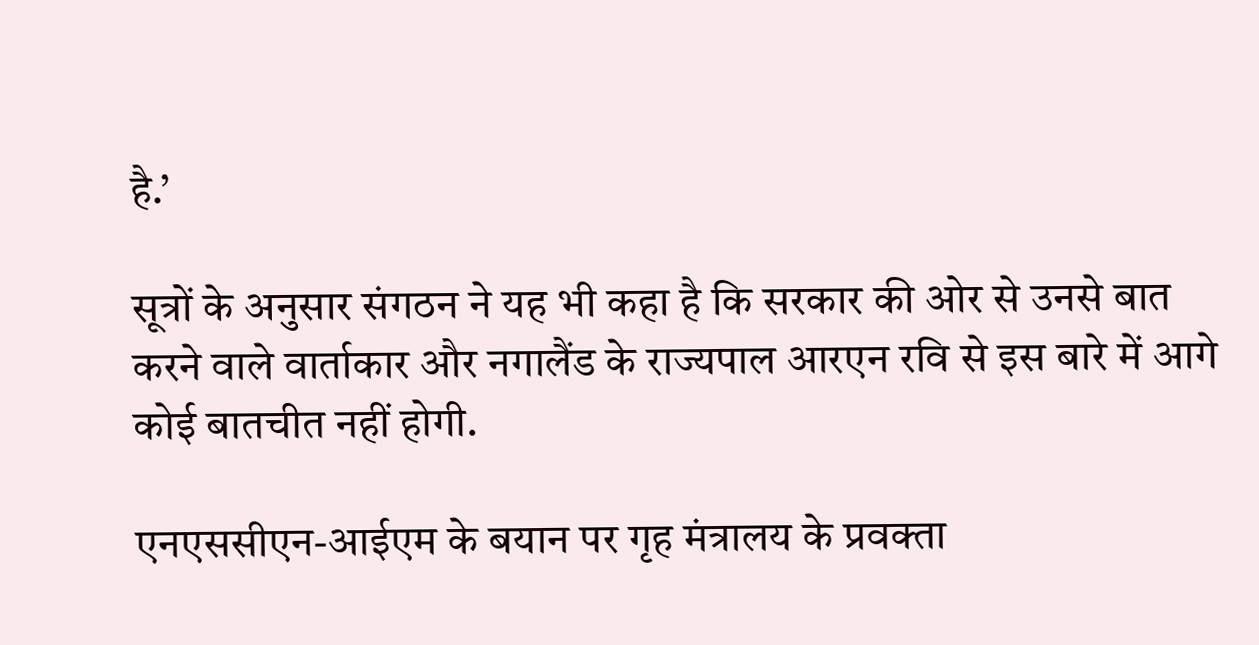है.’

सूत्रों के अनुसार संगठन ने यह भी कहा है कि सरकार की ओर से उनसे बात करने वाले वार्ताकार और नगालैंड के राज्यपाल आरएन रवि से इस बारे में आगे कोई बातचीत नहीं होगी.

एनएससीएन-आईएम के बयान पर गृह मंत्रालय के प्रवक्ता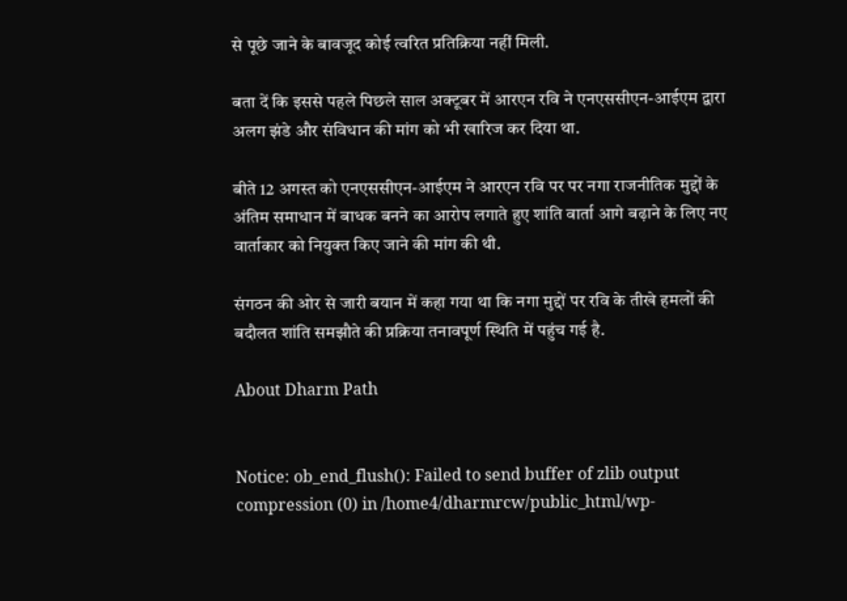से पूछे जाने के बावजूद कोई त्वरित प्रतिक्रिया नहीं मिली.

बता दें कि इससे पहले पिछले साल अक्टूबर में आरएन रवि ने एनएससीएन-आईएम द्वारा अलग झंडे और संविधान की मांग को भी खारिज कर दिया था.

बीते 12 अगस्त को एनएससीएन-आईएम ने आरएन रवि पर पर नगा राजनीतिक मुद्दों के अंतिम समाधान में बाधक बनने का आरोप लगाते हुए शांति वार्ता आगे बढ़ाने के लिए नए वार्ताकार को नियुक्त किए जाने की मांग की थी.

संगठन की ओर से जारी बयान में कहा गया था कि नगा मुद्दों पर रवि के तीखे हमलों की बदौलत शांति समझौते की प्रक्रिया तनावपूर्ण स्थिति में पहुंच गई है.

About Dharm Path


Notice: ob_end_flush(): Failed to send buffer of zlib output compression (0) in /home4/dharmrcw/public_html/wp-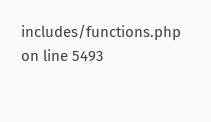includes/functions.php on line 5493